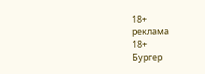18+
реклама
18+
Бургер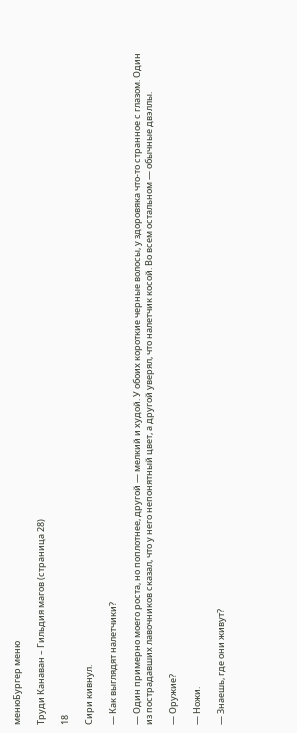менюБургер меню

Труди Канаван – Гильдия магов (страница 28)

18

Сири кивнул.

— Как выглядят налетчики?

— Один примерно моего роста, но поплотнее, другой — мелкий и худой. У обоих короткие черные волосы, у здоровяка что-то странное с глазом. Один из пострадавших лавочников сказал, что у него непонятный цвет, а другой уверял, что налетчик косой. Во всем остальном — обычные двэллы.

— Оружие?

— Ножи.

— Знаешь, где они живут?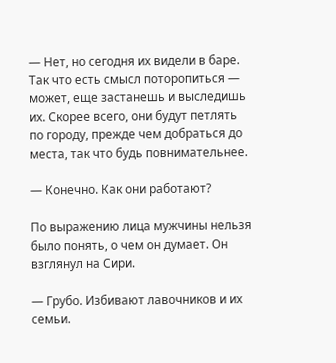— Нет, но сегодня их видели в баре. Так что есть смысл поторопиться — может, еще застанешь и выследишь их. Скорее всего, они будут петлять по городу, прежде чем добраться до места, так что будь повнимательнее.

— Конечно. Как они работают?

По выражению лица мужчины нельзя было понять, о чем он думает. Он взглянул на Сири.

— Грубо. Избивают лавочников и их семьи.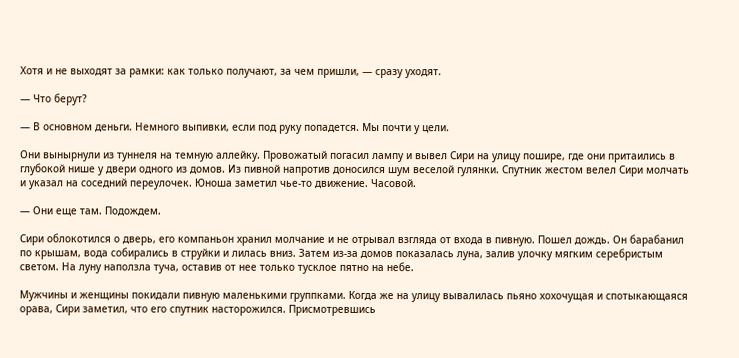Хотя и не выходят за рамки: как только получают, за чем пришли, — сразу уходят.

— Что берут?

— В основном деньги. Немного выпивки, если под руку попадется. Мы почти у цели.

Они вынырнули из туннеля на темную аллейку. Провожатый погасил лампу и вывел Сири на улицу пошире, где они притаились в глубокой нише у двери одного из домов. Из пивной напротив доносился шум веселой гулянки. Спутник жестом велел Сири молчать и указал на соседний переулочек. Юноша заметил чье-то движение. Часовой.

— Они еще там. Подождем.

Сири облокотился о дверь, его компаньон хранил молчание и не отрывал взгляда от входа в пивную. Пошел дождь. Он барабанил по крышам, вода собирались в струйки и лилась вниз. Затем из-за домов показалась луна, залив улочку мягким серебристым светом. На луну наползла туча, оставив от нее только тусклое пятно на небе.

Мужчины и женщины покидали пивную маленькими группками. Когда же на улицу вывалилась пьяно хохочущая и спотыкающаяся орава, Сири заметил, что его спутник насторожился. Присмотревшись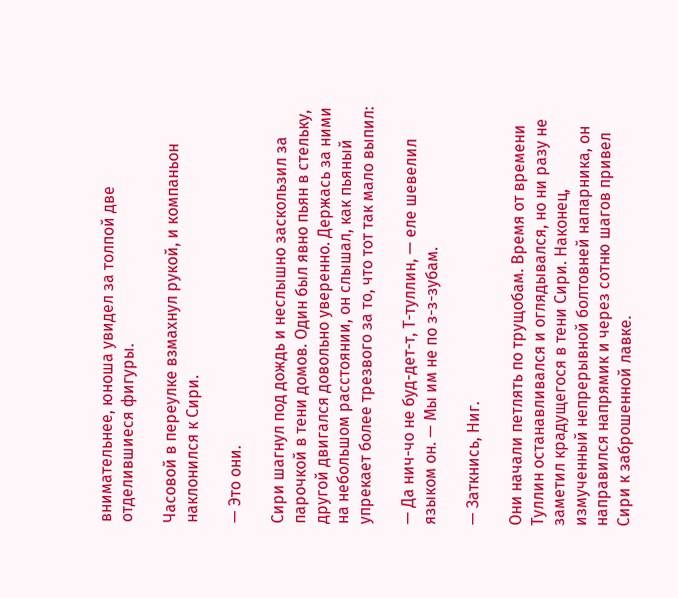внимательнее, юноша увидел за толпой две отделившиеся фигуры.

Часовой в переулке взмахнул рукой, и компаньон наклонился к Сири.

— Это они.

Сири шагнул под дождь и неслышно заскользил за парочкой в тени домов. Один был явно пьян в стельку, другой двигался довольно уверенно. Держась за ними на небольшом расстоянии, он слышал, как пьяный упрекает более трезвого за то, что тот так мало выпил:

— Да нич-чо не буд-дет-т, Т-туллин, — еле шевелил языком он. — Мы им не по з-з-зубам.

— Заткнись, Ниг.

Они начали петлять по трущобам. Время от времени Туллин останавливался и оглядывался, но ни разу не заметил крадущегося в тени Сири. Наконец, измученный непрерывной болтовней напарника, он направился напрямик и через сотню шагов привел Сири к заброшенной лавке.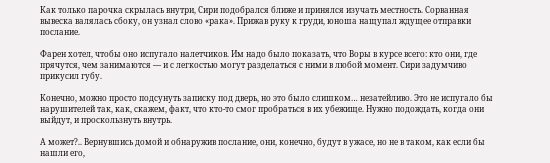Как только парочка скрылась внутри, Сири подобрался ближе и принялся изучать местность. Сорванная вывеска валялась сбоку, он узнал слово «рака». Прижав руку к груди, юноша нащупал ждущее отправки послание.

Фарен хотел, чтобы оно испугало налетчиков. Им надо было показать, что Воры в курсе всего: кто они, где прячутся, чем занимаются — и с легкостью могут разделаться с ними в любой момент. Сири задумчиво прикусил губу.

Конечно, можно просто подсунуть записку под дверь, но это было слишком… незатейливо. Это не испугало бы нарушителей так, как, скажем, факт, что кто-то смог пробраться в их убежище. Нужно подождать, когда они выйдут, и проскользнуть внутрь.

А может?.. Вернувшись домой и обнаружив послание, они, конечно, будут в ужасе, но не в таком, как если бы нашли его,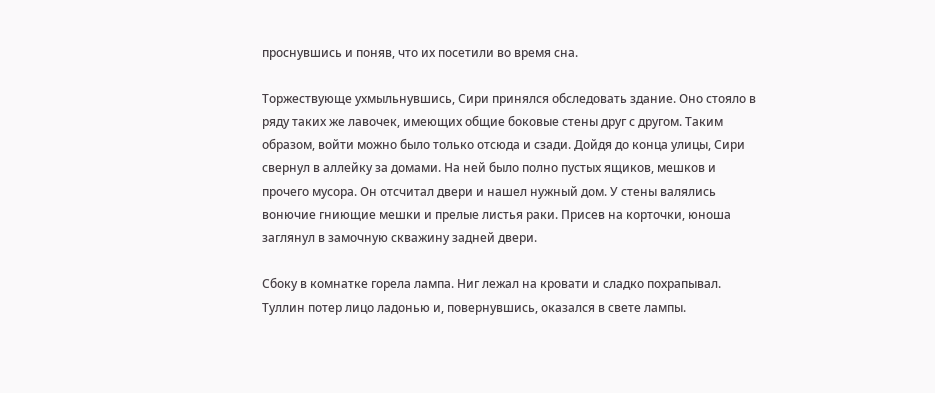проснувшись и поняв, что их посетили во время сна.

Торжествующе ухмыльнувшись, Сири принялся обследовать здание. Оно стояло в ряду таких же лавочек, имеющих общие боковые стены друг с другом. Таким образом, войти можно было только отсюда и сзади. Дойдя до конца улицы, Сири свернул в аллейку за домами. На ней было полно пустых ящиков, мешков и прочего мусора. Он отсчитал двери и нашел нужный дом. У стены валялись вонючие гниющие мешки и прелые листья раки. Присев на корточки, юноша заглянул в замочную скважину задней двери.

Сбоку в комнатке горела лампа. Ниг лежал на кровати и сладко похрапывал. Туллин потер лицо ладонью и, повернувшись, оказался в свете лампы.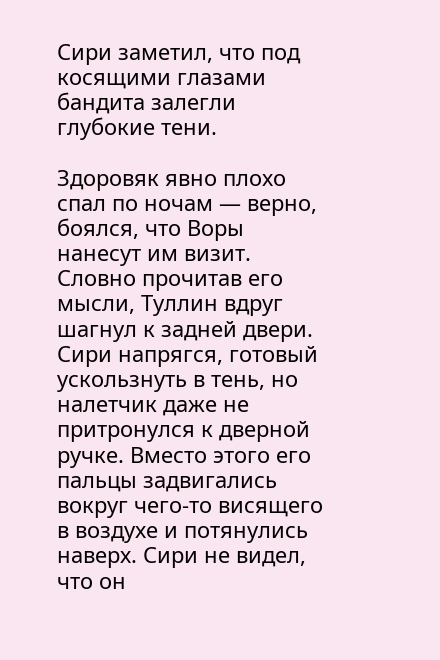Сири заметил, что под косящими глазами бандита залегли глубокие тени.

Здоровяк явно плохо спал по ночам — верно, боялся, что Воры нанесут им визит. Словно прочитав его мысли, Туллин вдруг шагнул к задней двери. Сири напрягся, готовый ускользнуть в тень, но налетчик даже не притронулся к дверной ручке. Вместо этого его пальцы задвигались вокруг чего-то висящего в воздухе и потянулись наверх. Сири не видел, что он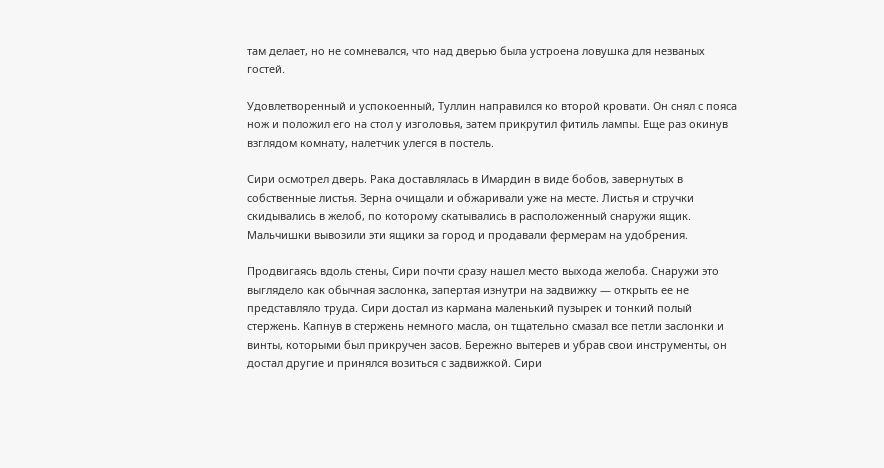там делает, но не сомневался, что над дверью была устроена ловушка для незваных гостей.

Удовлетворенный и успокоенный, Туллин направился ко второй кровати. Он снял с пояса нож и положил его на стол у изголовья, затем прикрутил фитиль лампы. Еще раз окинув взглядом комнату, налетчик улегся в постель.

Сири осмотрел дверь. Рака доставлялась в Имардин в виде бобов, завернутых в собственные листья. Зерна очищали и обжаривали уже на месте. Листья и стручки скидывались в желоб, по которому скатывались в расположенный снаружи ящик. Мальчишки вывозили эти ящики за город и продавали фермерам на удобрения.

Продвигаясь вдоль стены, Сири почти сразу нашел место выхода желоба. Снаружи это выглядело как обычная заслонка, запертая изнутри на задвижку — открыть ее не представляло труда. Сири достал из кармана маленький пузырек и тонкий полый стержень. Капнув в стержень немного масла, он тщательно смазал все петли заслонки и винты, которыми был прикручен засов. Бережно вытерев и убрав свои инструменты, он достал другие и принялся возиться с задвижкой. Сири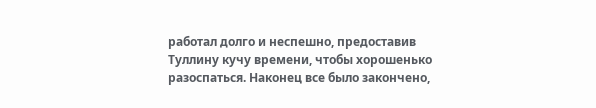работал долго и неспешно, предоставив Туллину кучу времени, чтобы хорошенько разоспаться. Наконец все было закончено,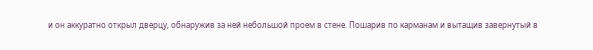и он аккуратно открыл дверцу, обнаружив за ней небольшой проем в стене. Пошарив по карманам и вытащив завернутый в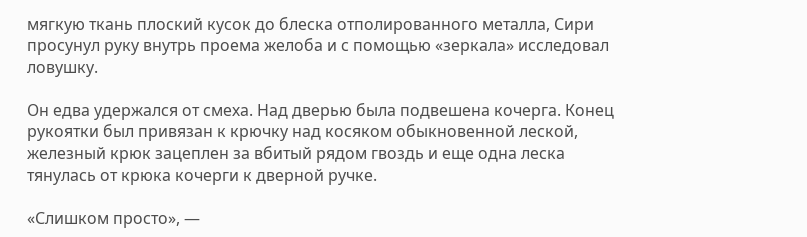мягкую ткань плоский кусок до блеска отполированного металла, Сири просунул руку внутрь проема желоба и с помощью «зеркала» исследовал ловушку.

Он едва удержался от смеха. Над дверью была подвешена кочерга. Конец рукоятки был привязан к крючку над косяком обыкновенной леской, железный крюк зацеплен за вбитый рядом гвоздь и еще одна леска тянулась от крюка кочерги к дверной ручке.

«Слишком просто», —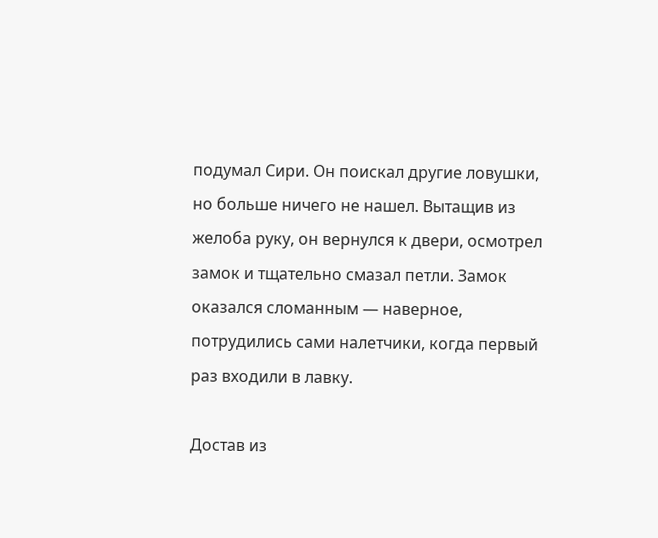подумал Сири. Он поискал другие ловушки, но больше ничего не нашел. Вытащив из желоба руку, он вернулся к двери, осмотрел замок и тщательно смазал петли. Замок оказался сломанным — наверное, потрудились сами налетчики, когда первый раз входили в лавку.

Достав из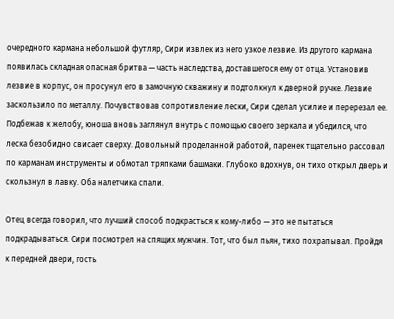очередного кармана небольшой футляр, Сири извлек из него узкое лезвие. Из другого кармана появилась складная опасная бритва — часть наследства, доставшегося ему от отца. Установив лезвие в корпус, он просунул его в замочную скважину и подтолкнул к дверной ручке. Лезвие заскользило по металлу. Почувствовав сопротивление лески, Сири сделал усилие и перерезал ее. Подбежав к желобу, юноша вновь заглянул внутрь с помощью своего зеркала и убедился, что леска безобидно свисает сверху. Довольный проделанной работой, паренек тщательно рассовал по карманам инструменты и обмотал тряпками башмаки. Глубоко вдохнув, он тихо открыл дверь и скользнул в лавку. Оба налетчика спали.

Отец всегда говорил, что лучший способ подкрасться к кому-либо — это не пытаться подкрадываться. Сири посмотрел на спящих мужчин. Тот, что был пьян, тихо похрапывал. Пройдя к передней двери, гость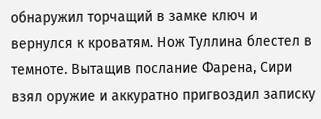обнаружил торчащий в замке ключ и вернулся к кроватям. Нож Туллина блестел в темноте. Вытащив послание Фарена, Сири взял оружие и аккуратно пригвоздил записку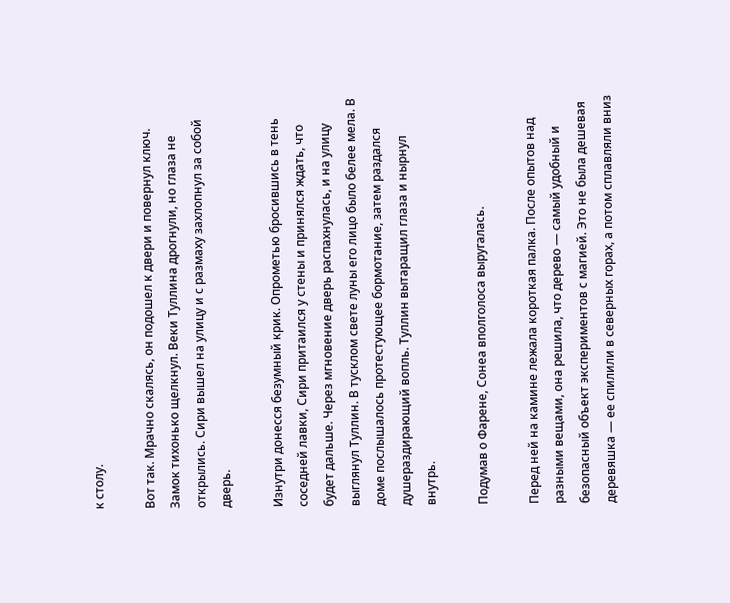к столу.

Вот так. Мрачно скалясь, он подошел к двери и повернул ключ. Замок тихонько щелкнул. Веки Туллина дрогнули, но глаза не открылись. Сири вышел на улицу и с размаху захлопнул за собой дверь.

Изнутри донесся безумный крик. Опрометью бросившись в тень соседней лавки, Сири притаился у стены и принялся ждать, что будет дальше. Через мгновение дверь распахнулась, и на улицу выглянул Туллин. В тусклом свете луны его лицо было белее мела. В доме послышалось протестующее бормотание, затем раздался душераздирающий вопль. Туллин вытаращил глаза и нырнул внутрь.

Подумав о Фарене, Сонеа вполголоса выругалась.

Перед ней на камине лежала короткая палка. После опытов над разными вещами, она решила, что дерево — самый удобный и безопасный объект экспериментов с магией. Это не была дешевая деревяшка — ее спилили в северных горах, а потом сплавляли вниз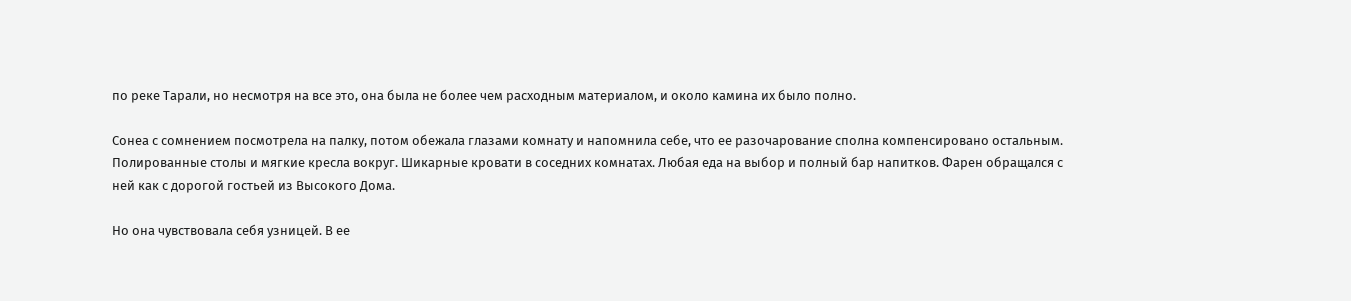по реке Тарали, но несмотря на все это, она была не более чем расходным материалом, и около камина их было полно.

Сонеа с сомнением посмотрела на палку, потом обежала глазами комнату и напомнила себе, что ее разочарование сполна компенсировано остальным. Полированные столы и мягкие кресла вокруг. Шикарные кровати в соседних комнатах. Любая еда на выбор и полный бар напитков. Фарен обращался с ней как с дорогой гостьей из Высокого Дома.

Но она чувствовала себя узницей. В ее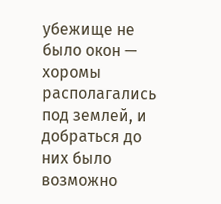убежище не было окон — хоромы располагались под землей, и добраться до них было возможно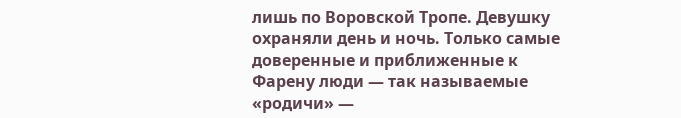лишь по Воровской Тропе. Девушку охраняли день и ночь. Только самые доверенные и приближенные к Фарену люди — так называемые «родичи» —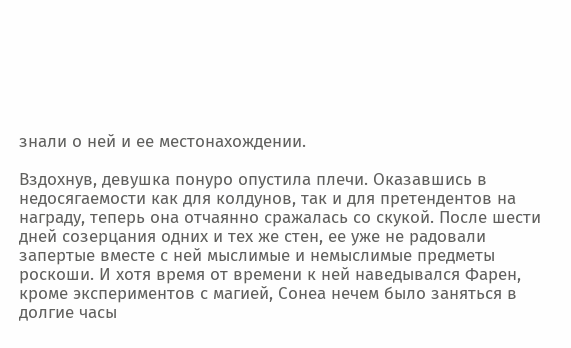знали о ней и ее местонахождении.

Вздохнув, девушка понуро опустила плечи. Оказавшись в недосягаемости как для колдунов, так и для претендентов на награду, теперь она отчаянно сражалась со скукой. После шести дней созерцания одних и тех же стен, ее уже не радовали запертые вместе с ней мыслимые и немыслимые предметы роскоши. И хотя время от времени к ней наведывался Фарен, кроме экспериментов с магией, Сонеа нечем было заняться в долгие часы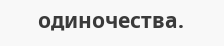одиночества.